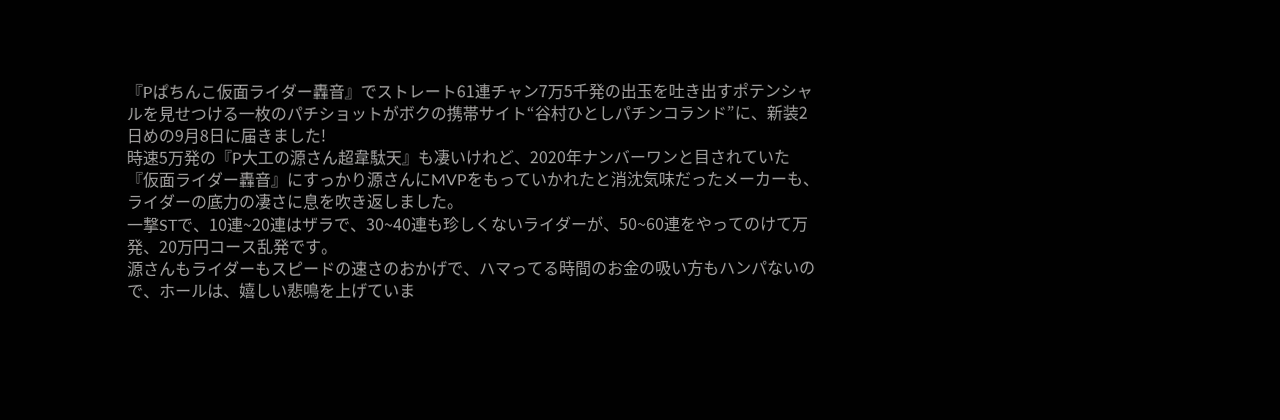『Pぱちんこ仮面ライダー轟音』でストレート61連チャン7万5千発の出玉を吐き出すポテンシャルを見せつける一枚のパチショットがボクの携帯サイト“谷村ひとしパチンコランド”に、新装2日めの9月8日に届きました!
時速5万発の『P大工の源さん超韋駄天』も凄いけれど、2020年ナンバーワンと目されていた『仮面ライダー轟音』にすっかり源さんにMVPをもっていかれたと消沈気味だったメーカーも、ライダーの底力の凄さに息を吹き返しました。
一撃STで、10連~20連はザラで、30~40連も珍しくないライダーが、50~60連をやってのけて万発、20万円コース乱発です。
源さんもライダーもスピードの速さのおかげで、ハマってる時間のお金の吸い方もハンパないので、ホールは、嬉しい悲鳴を上げていま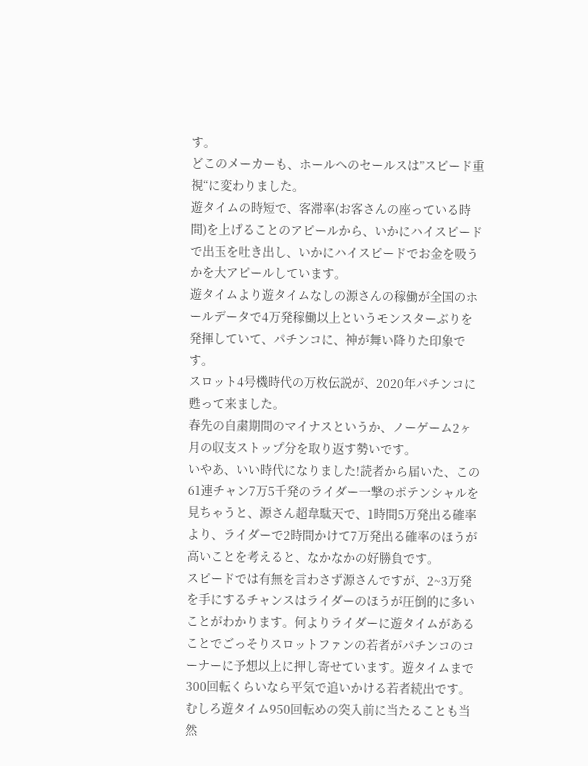す。
どこのメーカーも、ホールへのセールスは”スピード重視“に変わりました。
遊タイムの時短で、客滞率(お客さんの座っている時間)を上げることのアピールから、いかにハイスピードで出玉を吐き出し、いかにハイスピードでお金を吸うかを大アピールしています。
遊タイムより遊タイムなしの源さんの稼働が全国のホールデータで4万発稼働以上というモンスターぶりを発揮していて、パチンコに、神が舞い降りた印象です。
スロット4号機時代の万枚伝説が、2020年パチンコに甦って来ました。
春先の自粛期間のマイナスというか、ノーゲーム2ヶ月の収支ストップ分を取り返す勢いです。
いやあ、いい時代になりました!読者から届いた、この61連チャン7万5千発のライダー一撃のポテンシャルを見ちゃうと、源さん超韋駄天で、1時間5万発出る確率より、ライダーで2時間かけて7万発出る確率のほうが高いことを考えると、なかなかの好勝負です。
スピードでは有無を言わさず源さんですが、2~3万発を手にするチャンスはライダーのほうが圧倒的に多いことがわかります。何よりライダーに遊タイムがあることでごっそりスロットファンの若者がパチンコのコーナーに予想以上に押し寄せています。遊タイムまで300回転くらいなら平気で追いかける若者続出です。
むしろ遊タイム950回転めの突入前に当たることも当然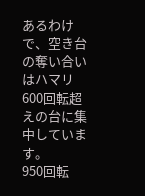あるわけで、空き台の奪い合いはハマリ600回転超えの台に集中しています。
950回転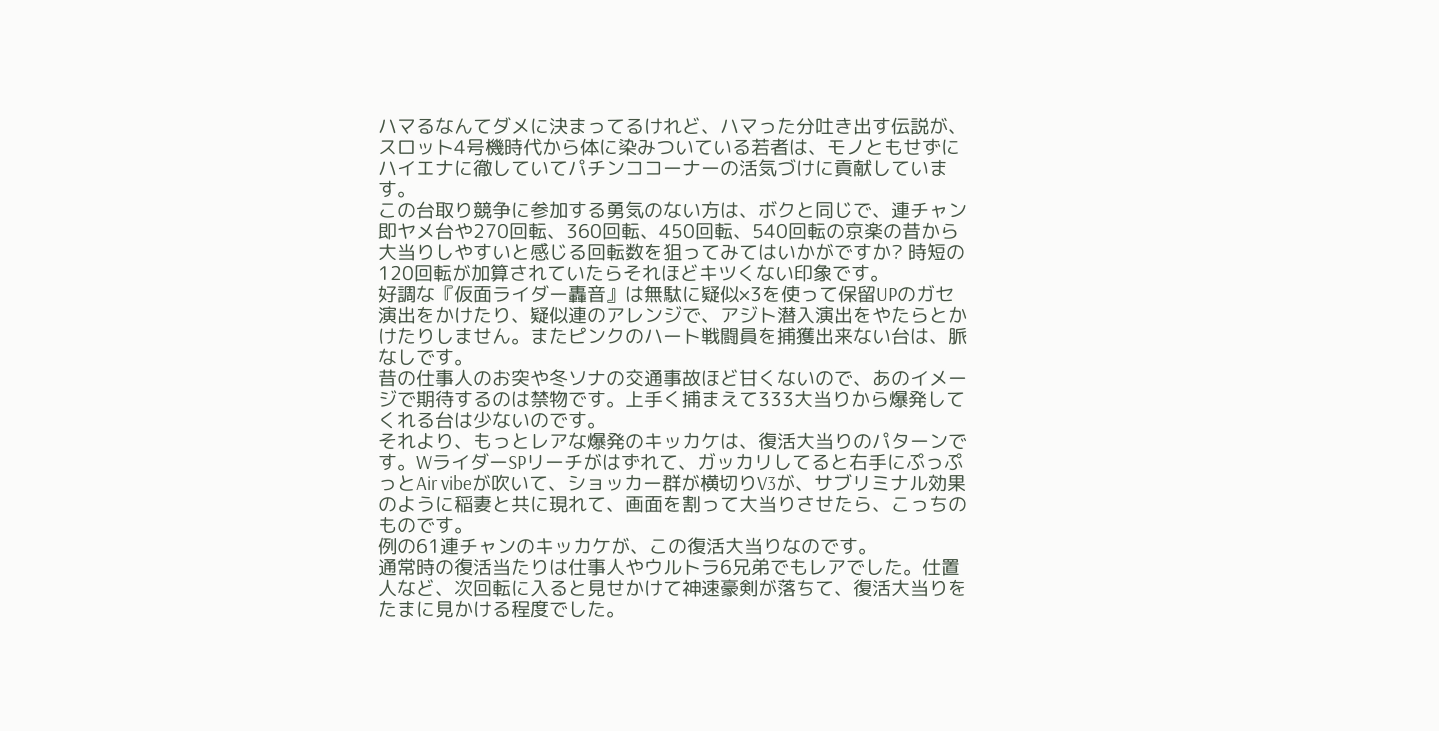ハマるなんてダメに決まってるけれど、ハマった分吐き出す伝説が、スロット4号機時代から体に染みついている若者は、モノともせずにハイエナに徹していてパチンココーナーの活気づけに貢献しています。
この台取り競争に参加する勇気のない方は、ボクと同じで、連チャン即ヤメ台や270回転、360回転、450回転、540回転の京楽の昔から大当りしやすいと感じる回転数を狙ってみてはいかがですか? 時短の120回転が加算されていたらそれほどキツくない印象です。
好調な『仮面ライダー轟音』は無駄に疑似×3を使って保留UPのガセ演出をかけたり、疑似連のアレンジで、アジト潜入演出をやたらとかけたりしません。またピンクのハート戦闘員を捕獲出来ない台は、脈なしです。
昔の仕事人のお突や冬ソナの交通事故ほど甘くないので、あのイメージで期待するのは禁物です。上手く捕まえて333大当りから爆発してくれる台は少ないのです。
それより、もっとレアな爆発のキッカケは、復活大当りのパターンです。WライダーSPリーチがはずれて、ガッカリしてると右手にぷっぷっとAir vibeが吹いて、ショッカー群が横切りV3が、サブリミナル効果のように稲妻と共に現れて、画面を割って大当りさせたら、こっちのものです。
例の61連チャンのキッカケが、この復活大当りなのです。
通常時の復活当たりは仕事人やウルトラ6兄弟でもレアでした。仕置人など、次回転に入ると見せかけて神速豪剣が落ちて、復活大当りをたまに見かける程度でした。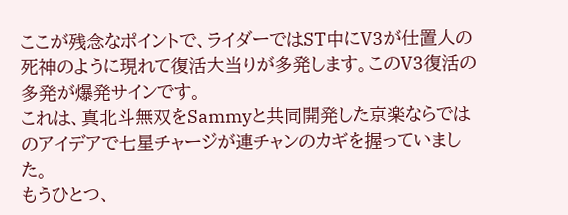ここが残念なポイントで、ライダーではST中にV3が仕置人の死神のように現れて復活大当りが多発します。このV3復活の多発が爆発サインです。
これは、真北斗無双をSammyと共同開発した京楽ならではのアイデアで七星チャージが連チャンのカギを握っていました。
もうひとつ、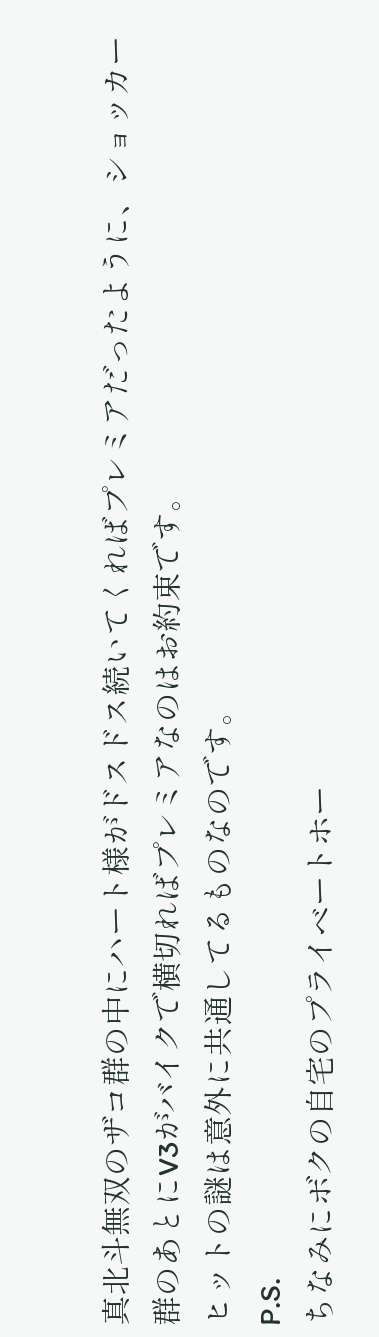真北斗無双のザコ群の中にハート様がドスドス続いてくればプレミアだったように、ショッカー群のあとにV3がバイクで横切ればプレミアなのはお約束です。
ヒットの謎は意外に共通してるものなのです。
P.S.
ちなみにボクの自宅のプライベートホー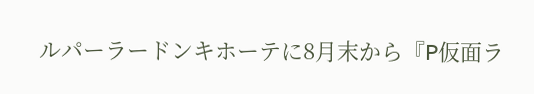ルパーラードンキホーテに8月末から『P仮面ラ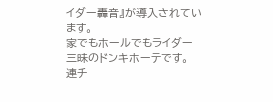イダー轟音』が導入されています。
家でもホールでもライダー三昧のドンキホーテです。
連チ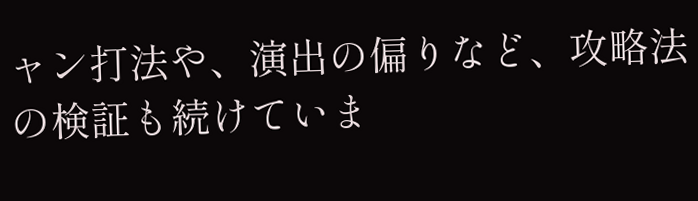ャン打法や、演出の偏りなど、攻略法の検証も続けていま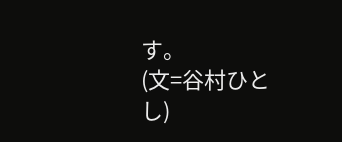す。
(文=谷村ひとし)